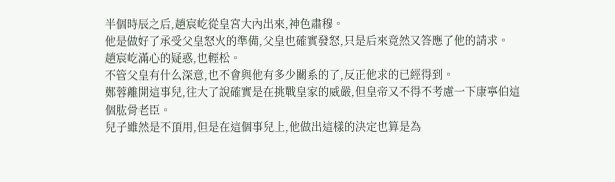半個時辰之后,趙宸屹從皇宮大內出來,神色肅穆。
他是做好了承受父皇怒火的準備,父皇也確實發怒,只是后來竟然又答應了他的請求。
趙宸屹滿心的疑惑,也輕松。
不管父皇有什么深意,也不會與他有多少關系的了,反正他求的已經得到。
鄭蓉離開這事兒,往大了說確實是在挑戰皇家的威嚴,但皇帝又不得不考慮一下康寧伯這個肱骨老臣。
兒子雖然是不頂用,但是在這個事兒上,他做出這樣的決定也算是為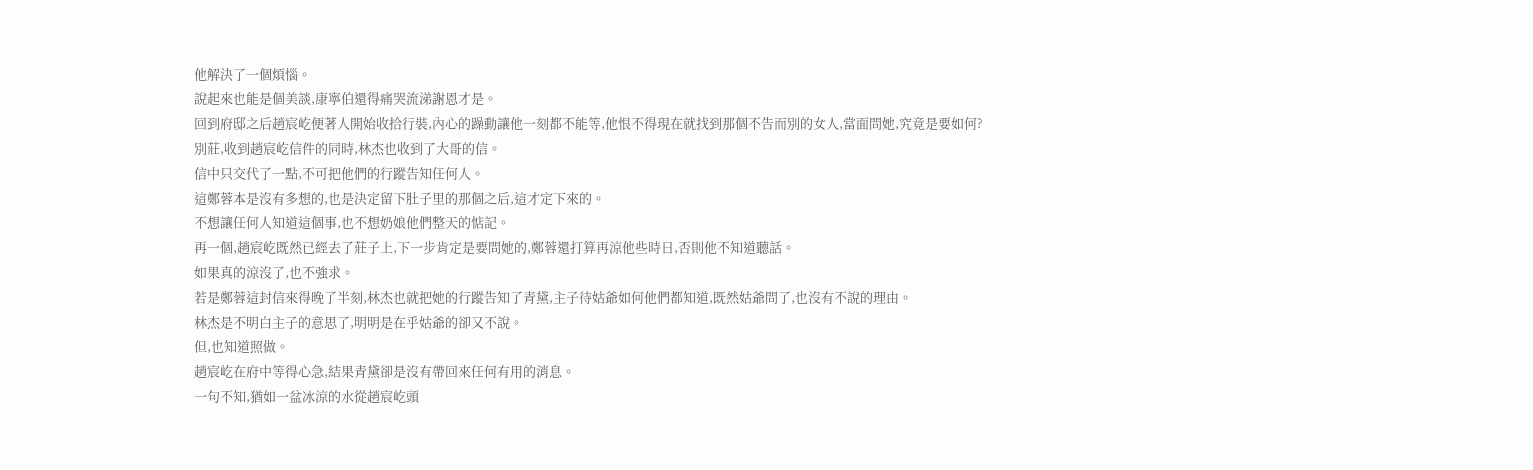他解決了一個煩惱。
說起來也能是個美談,康寧伯還得痛哭流涕謝恩才是。
回到府邸之后趙宸屹便著人開始收拾行裝,內心的躁動讓他一刻都不能等,他恨不得現在就找到那個不告而別的女人,當面問她,究竟是要如何?
別莊,收到趙宸屹信件的同時,林杰也收到了大哥的信。
信中只交代了一點,不可把他們的行蹤告知任何人。
這鄭蓉本是沒有多想的,也是決定留下肚子里的那個之后,這才定下來的。
不想讓任何人知道這個事,也不想奶娘他們整天的惦記。
再一個,趙宸屹既然已經去了莊子上,下一步肯定是要問她的,鄭蓉還打算再涼他些時日,否則他不知道聽話。
如果真的涼沒了,也不強求。
若是鄭蓉這封信來得晚了半刻,林杰也就把她的行蹤告知了青黛,主子待姑爺如何他們都知道,既然姑爺問了,也沒有不說的理由。
林杰是不明白主子的意思了,明明是在乎姑爺的卻又不說。
但,也知道照做。
趙宸屹在府中等得心急,結果青黛卻是沒有帶回來任何有用的消息。
一句不知,猶如一盆冰涼的水從趙宸屹頭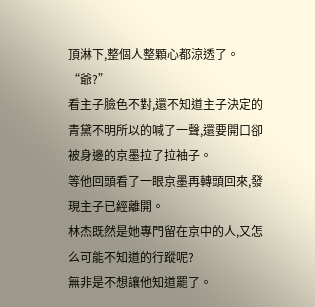頂淋下,整個人整顆心都涼透了。
“爺?”
看主子臉色不對,還不知道主子決定的青黛不明所以的喊了一聲,還要開口卻被身邊的京墨拉了拉袖子。
等他回頭看了一眼京墨再轉頭回來,發現主子已經離開。
林杰既然是她專門留在京中的人,又怎么可能不知道的行蹤呢?
無非是不想讓他知道罷了。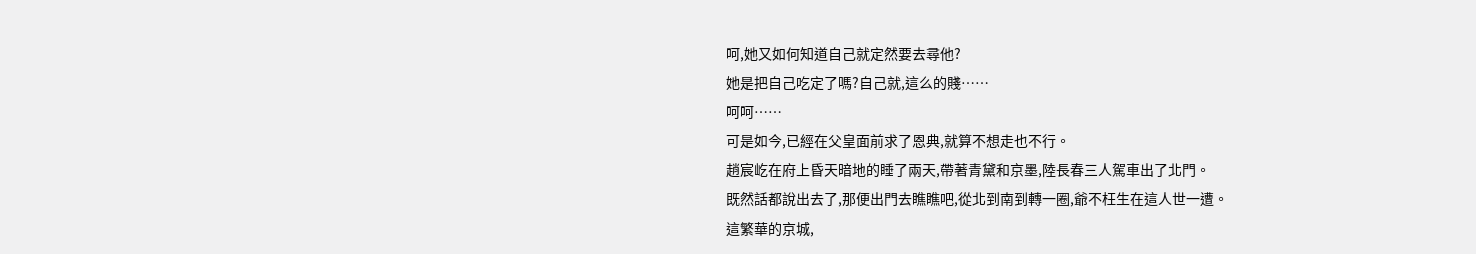呵,她又如何知道自己就定然要去尋他?
她是把自己吃定了嗎?自己就,這么的賤……
呵呵……
可是如今,已經在父皇面前求了恩典,就算不想走也不行。
趙宸屹在府上昏天暗地的睡了兩天,帶著青黛和京墨,陸長春三人駕車出了北門。
既然話都說出去了,那便出門去瞧瞧吧,從北到南到轉一圈,爺不枉生在這人世一遭。
這繁華的京城,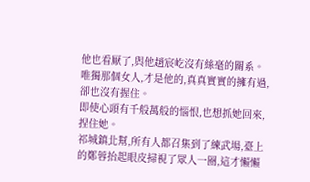他也看厭了,與他趙宸屹沒有絲毫的關系。
唯獨那個女人,才是他的,真真實實的擁有過,卻也沒有握住。
即使心頭有千般萬般的惱恨,也想抓她回來,捏住她。
祁城鎮北幫,所有人都召集到了練武場,臺上的鄭蓉抬起眼皮掃視了眾人一圈,這才懶懶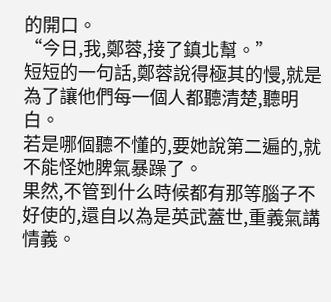的開口。
“今日,我,鄭蓉,接了鎮北幫。”
短短的一句話,鄭蓉說得極其的慢,就是為了讓他們每一個人都聽清楚,聽明白。
若是哪個聽不懂的,要她說第二遍的,就不能怪她脾氣暴躁了。
果然,不管到什么時候都有那等腦子不好使的,還自以為是英武蓋世,重義氣講情義。